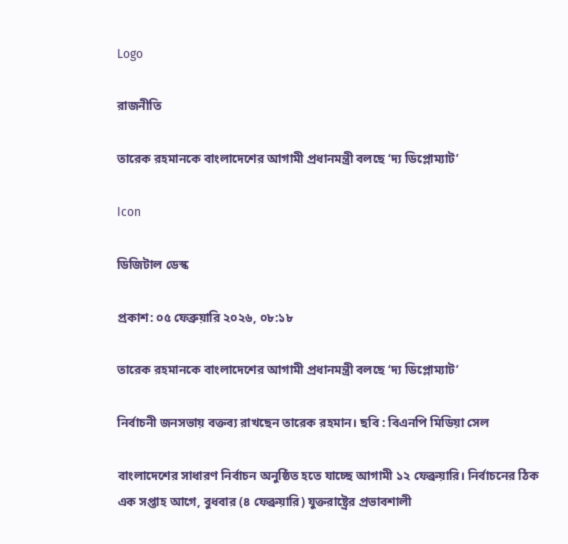Logo

রাজনীতি

তারেক রহমানকে বাংলাদেশের আগামী প্রধানমন্ত্রী বলছে ‘দ্য ডিপ্লোম্যাট’

Icon

ডিজিটাল ডেস্ক

প্রকাশ: ০৫ ফেব্রুয়ারি ২০২৬, ০৮:১৮

তারেক রহমানকে বাংলাদেশের আগামী প্রধানমন্ত্রী বলছে ‘দ্য ডিপ্লোম্যাট’

নির্বাচনী জনসভায় বক্তব্য রাখছেন তারেক রহমান। ছবি : বিএনপি মিডিয়া সেল

বাংলাদেশের সাধারণ নির্বাচন অনুষ্ঠিত হতে যাচ্ছে আগামী ১২ ফেব্রুয়ারি। নির্বাচনের ঠিক এক সপ্তাহ আগে, বুধবার (৪ ফেব্রুয়ারি) যুক্তরাষ্ট্রের প্রভাবশালী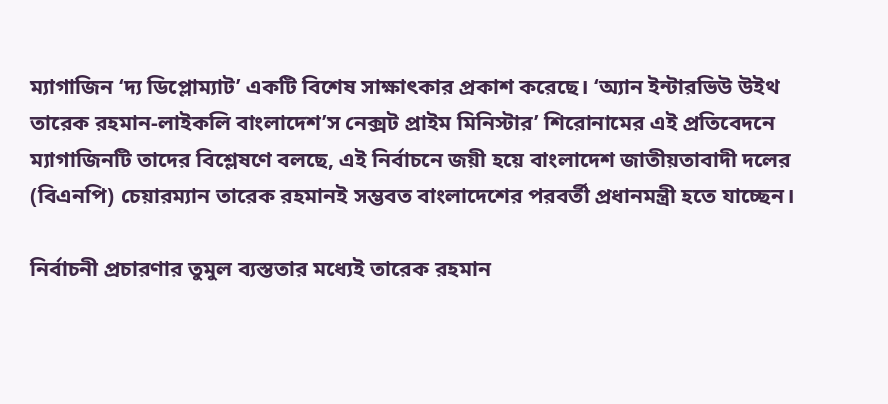ম্যাগাজিন ‘দ্য ডিপ্লোম্যাট’ একটি বিশেষ সাক্ষাৎকার প্রকাশ করেছে। ‘অ্যান ইন্টারভিউ উইথ তারেক রহমান-লাইকলি বাংলাদেশ’স নেক্সট প্রাইম মিনিস্টার’ শিরোনামের এই প্রতিবেদনে ম্যাগাজিনটি তাদের বিশ্লেষণে বলছে, এই নির্বাচনে জয়ী হয়ে বাংলাদেশ জাতীয়তাবাদী দলের (বিএনপি) চেয়ারম্যান তারেক রহমানই সম্ভবত বাংলাদেশের পরবর্তী প্রধানমন্ত্রী হতে যাচ্ছেন।

নির্বাচনী প্রচারণার তুমুল ব্যস্ততার মধ্যেই তারেক রহমান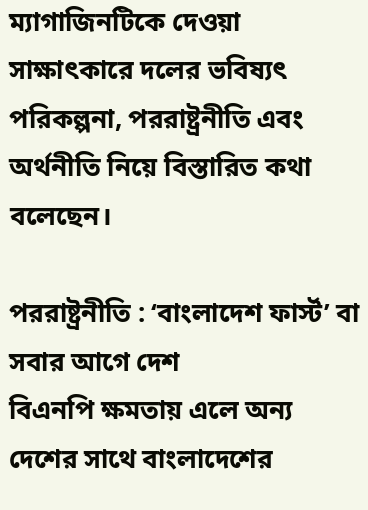ম্যাগাজিনটিকে দেওয়া সাক্ষাৎকারে দলের ভবিষ্যৎ পরিকল্পনা, পররাষ্ট্রনীতি এবং অর্থনীতি নিয়ে বিস্তারিত কথা বলেছেন।

পররাষ্ট্রনীতি : ‘বাংলাদেশ ফার্স্ট’ বা সবার আগে দেশ
বিএনপি ক্ষমতায় এলে অন্য দেশের সাথে বাংলাদেশের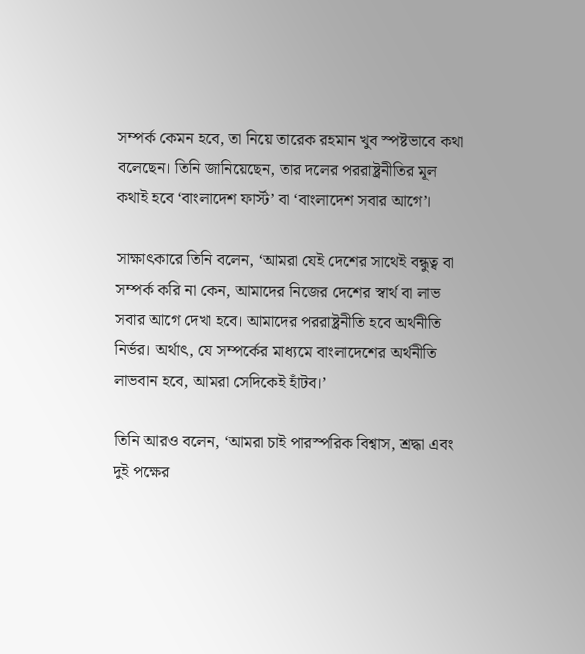সম্পর্ক কেমন হবে, তা নিয়ে তারেক রহমান খুব স্পষ্টভাবে কথা বলেছেন। তিনি জানিয়েছেন, তার দলের পররাষ্ট্রনীতির মূল কথাই হবে ‘বাংলাদেশ ফার্স্ট’ বা ‘বাংলাদেশ সবার আগে’।

সাক্ষাৎকারে তিনি বলেন, ‘আমরা যেই দেশের সাথেই বন্ধুত্ব বা সম্পর্ক করি না কেন, আমাদের নিজের দেশের স্বার্থ বা লাভ সবার আগে দেখা হবে। আমাদের পররাষ্ট্রনীতি হবে অর্থনীতি নির্ভর। অর্থাৎ, যে সম্পর্কের মাধ্যমে বাংলাদেশের অর্থনীতি লাভবান হবে, আমরা সেদিকেই হাঁটব।’

তিনি আরও বলেন, ‘আমরা চাই পারস্পরিক বিশ্বাস, শ্রদ্ধা এবং দুই পক্ষের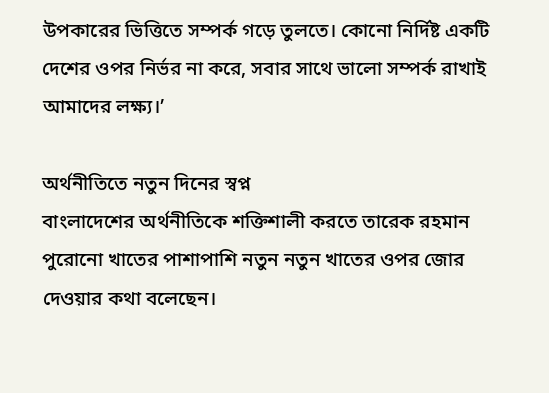উপকারের ভিত্তিতে সম্পর্ক গড়ে তুলতে। কোনো নির্দিষ্ট একটি দেশের ওপর নির্ভর না করে, সবার সাথে ভালো সম্পর্ক রাখাই আমাদের লক্ষ্য।’

অর্থনীতিতে নতুন দিনের স্বপ্ন
বাংলাদেশের অর্থনীতিকে শক্তিশালী করতে তারেক রহমান পুরোনো খাতের পাশাপাশি নতুন নতুন খাতের ওপর জোর দেওয়ার কথা বলেছেন।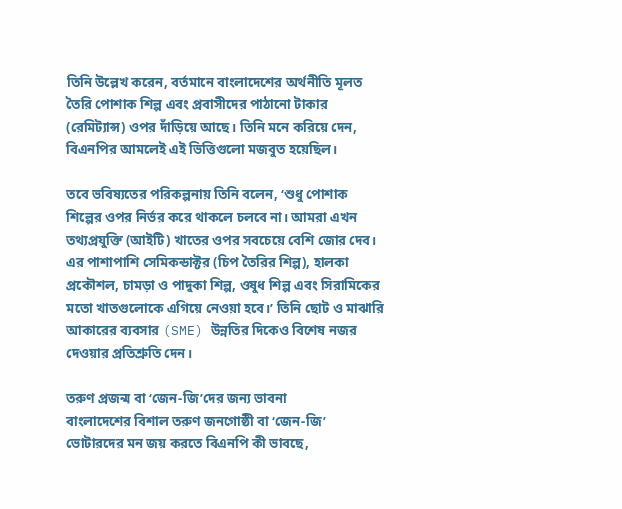তিনি উল্লেখ করেন, বর্তমানে বাংলাদেশের অর্থনীতি মূলত তৈরি পোশাক শিল্প এবং প্রবাসীদের পাঠানো টাকার (রেমিট্যান্স) ওপর দাঁড়িয়ে আছে। তিনি মনে করিয়ে দেন, বিএনপির আমলেই এই ভিত্তিগুলো মজবুত হয়েছিল।

তবে ভবিষ্যতের পরিকল্পনায় তিনি বলেন, ‘শুধু পোশাক শিল্পের ওপর নির্ভর করে থাকলে চলবে না। আমরা এখন তথ্যপ্রযুক্তি (আইটি) খাতের ওপর সবচেয়ে বেশি জোর দেব। এর পাশাপাশি সেমিকন্ডাক্টর (চিপ তৈরির শিল্প), হালকা প্রকৌশল, চামড়া ও পাদুকা শিল্প, ওষুধ শিল্প এবং সিরামিকের মতো খাতগুলোকে এগিয়ে নেওয়া হবে।’ তিনি ছোট ও মাঝারি আকারের ব্যবসার (SME) উন্নতির দিকেও বিশেষ নজর দেওয়ার প্রতিশ্রুতি দেন।

তরুণ প্রজন্ম বা ‘জেন-জি’দের জন্য ভাবনা
বাংলাদেশের বিশাল তরুণ জনগোষ্ঠী বা ‘জেন-জি’ ভোটারদের মন জয় করতে বিএনপি কী ভাবছে,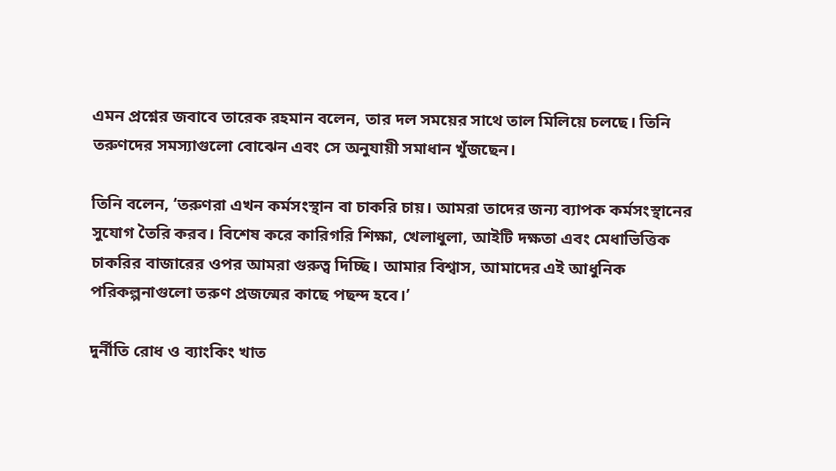এমন প্রশ্নের জবাবে তারেক রহমান বলেন, তার দল সময়ের সাথে তাল মিলিয়ে চলছে। তিনি তরুণদের সমস্যাগুলো বোঝেন এবং সে অনুযায়ী সমাধান খুঁজছেন।

তিনি বলেন, ‘তরুণরা এখন কর্মসংস্থান বা চাকরি চায়। আমরা তাদের জন্য ব্যাপক কর্মসংস্থানের সুযোগ তৈরি করব। বিশেষ করে কারিগরি শিক্ষা, খেলাধুলা, আইটি দক্ষতা এবং মেধাভিত্তিক চাকরির বাজারের ওপর আমরা গুরুত্ব দিচ্ছি। আমার বিশ্বাস, আমাদের এই আধুনিক পরিকল্পনাগুলো তরুণ প্রজন্মের কাছে পছন্দ হবে।’

দুর্নীতি রোধ ও ব্যাংকিং খাত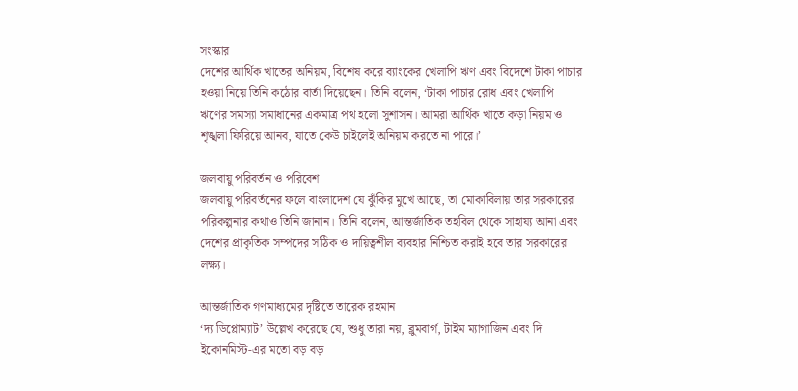সংস্কার
দেশের আর্থিক খাতের অনিয়ম, বিশেষ করে ব্যাংকের খেলাপি ঋণ এবং বিদেশে টাকা পাচার হওয়া নিয়ে তিনি কঠোর বার্তা দিয়েছেন। তিনি বলেন, ‘টাকা পাচার রোধ এবং খেলাপি ঋণের সমস্যা সমাধানের একমাত্র পথ হলো সুশাসন। আমরা আর্থিক খাতে কড়া নিয়ম ও শৃঙ্খলা ফিরিয়ে আনব, যাতে কেউ চাইলেই অনিয়ম করতে না পারে।’

জলবায়ু পরিবর্তন ও পরিবেশ
জলবায়ু পরিবর্তনের ফলে বাংলাদেশ যে ঝুঁকির মুখে আছে, তা মোকাবিলায় তার সরকারের পরিকল্পনার কথাও তিনি জানান। তিনি বলেন, আন্তর্জাতিক তহবিল থেকে সাহায্য আনা এবং দেশের প্রাকৃতিক সম্পদের সঠিক ও দায়িত্বশীল ব্যবহার নিশ্চিত করাই হবে তার সরকারের লক্ষ্য।

আন্তর্জাতিক গণমাধ্যমের দৃষ্টিতে তারেক রহমান
‘দ্য ডিপ্লোম্যাট’ উল্লেখ করেছে যে, শুধু তারা নয়, ব্লুমবার্গ, টাইম ম্যাগাজিন এবং দি ইকোনমিস্ট-এর মতো বড় বড়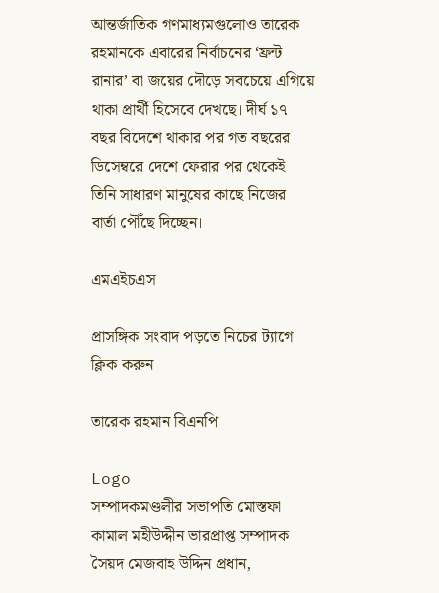আন্তর্জাতিক গণমাধ্যমগুলোও তারেক রহমানকে এবারের নির্বাচনের ‘ফ্রন্ট রানার’ বা জয়ের দৌড়ে সবচেয়ে এগিয়ে থাকা প্রার্থী হিসেবে দেখছে। দীর্ঘ ১৭ বছর বিদেশে থাকার পর গত বছরের ডিসেম্বরে দেশে ফেরার পর থেকেই তিনি সাধারণ মানুষের কাছে নিজের বার্তা পৌঁছে দিচ্ছেন।

এমএইচএস

প্রাসঙ্গিক সংবাদ পড়তে নিচের ট্যাগে ক্লিক করুন

তারেক রহমান বিএনপি

Logo
সম্পাদকমণ্ডলীর সভাপতি মোস্তফা কামাল মহীউদ্দীন ভারপ্রাপ্ত সম্পাদক সৈয়দ মেজবাহ উদ্দিন প্রধান,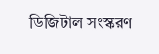ডিজিটাল সংস্করণ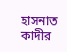হাসনাত কাদীর